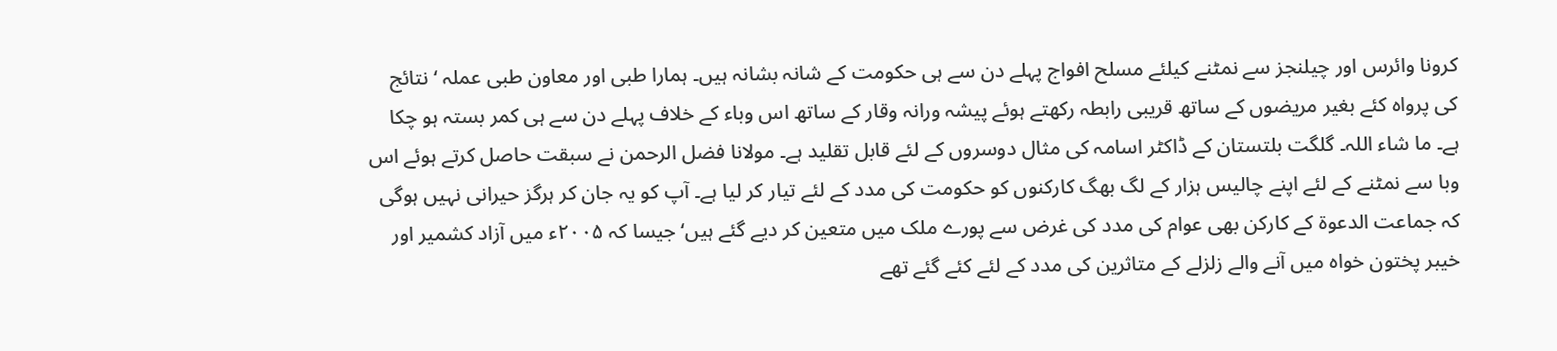کرونا وائرس اور چیلنجز سے نمٹنے کیلئے مسلح افواج پہلے دن سے ہی حکومت کے شانہ بشانہ ہیں۔ ہمارا طبی اور معاون طبی عملہ ‘ نتائج کی پرواہ کئے بغیر مریضوں کے ساتھ قریبی رابطہ رکھتے ہوئے پیشہ ورانہ وقار کے ساتھ اس وباء کے خلاف پہلے دن سے ہی کمر بستہ ہو چکا ہے۔ ما شاء اللہ۔ گلگت بلتستان کے ڈاکٹر اسامہ کی مثال دوسروں کے لئے قابل تقلید ہے۔ مولانا فضل الرحمن نے سبقت حاصل کرتے ہوئے اس وبا سے نمٹنے کے لئے اپنے چالیس ہزار کے لگ بھگ کارکنوں کو حکومت کی مدد کے لئے تیار کر لیا ہے۔ آپ کو یہ جان کر ہرگز حیرانی نہیں ہوگی کہ جماعت الدعوۃ کے کارکن بھی عوام کی مدد کی غرض سے پورے ملک میں متعین کر دیے گئے ہیں‘ جیسا کہ ۲۰۰۵ء میں آزاد کشمیر اور خیبر پختون خواہ میں آنے والے زلزلے کے متاثرین کی مدد کے لئے کئے گئے تھے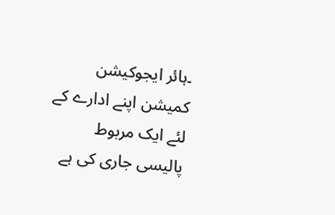۔ہائر ایجوکیشن کمیشن اپنے ادارے کے لئے ایک مربوط پالیسی جاری کی ہے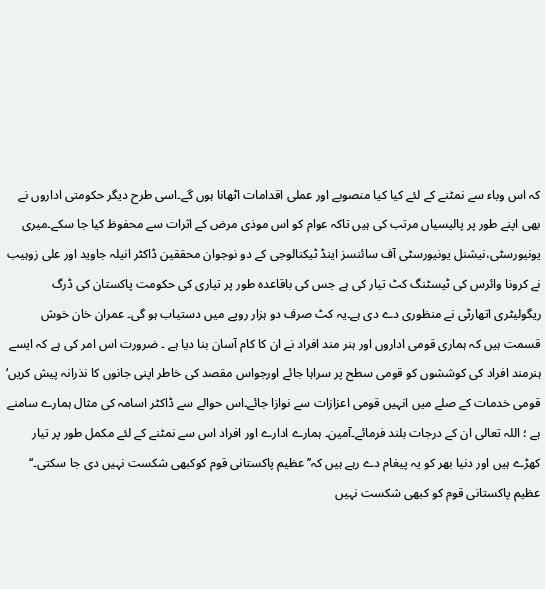کہ اس وباء سے نمٹنے کے لئے کیا کیا منصوبے اور عملی اقدامات اٹھانا ہوں گے۔اسی طرح دیگر حکومتی اداروں نے بھی اپنے طور پر پالیسیاں مرتب کی ہیں تاکہ عوام کو اس موذی مرض کے اثرات سے محفوظ کیا جا سکے۔میری یونیورسٹی،نیشنل یونیورسٹی آف سائنسز اینڈ ٹیکنالوجی کے دو نوجوان محققین ڈاکٹر انیلہ جاوید اور علی زوہیب نے کرونا وائرس کی ٹیسٹنگ کٹ تیار کی ہے جس کی باقاعدہ طور پر تیاری کی حکومت پاکستان کی ڈرگ ریگولیٹری اتھارٹی نے منظوری دے دی ہے۔یہ کٹ صرف دو ہزار روپے میں دستیاب ہو گی۔ عمران خان خوش قسمت ہیں کہ ہماری قومی اداروں اور ہنر مند افراد نے ان کا کام آسان بنا دیا ہے ۔ ضرورت اس امر کی ہے کہ ایسے ہنرمند افراد کی کوششوں کو قومی سطح پر سراہا جائے اورجواس مقصد کی خاطر اپنی جانوں کا نذرانہ پیش کریں‘ قومی خدمات کے صلے میں انہیں قومی اعزازات سے نوازا جائے۔اس حوالے سے ڈاکٹر اسامہ کی مثال ہمارے سامنے ہے ؛ اللہ تعالی ان کے درجات بلند فرمائے۔آمین۔ ہمارے ادارے اور افراد اس سے نمٹنے کے لئے مکمل طور پر تیار کھڑے ہیں اور دنیا بھر کو یہ پیغام دے رہے ہیں کہ’’عظیم پاکستانی قوم کوکبھی شکست نہیں دی جا سکتی۔‘‘ عظیم پاکستانی قوم کو کبھی شکست نہیں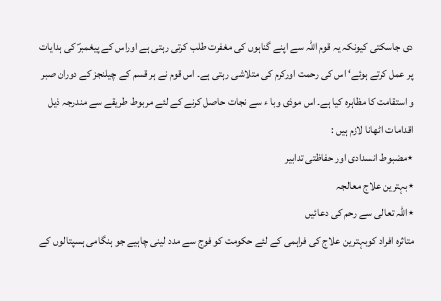دی جاسکتی کیونکہ یہ قوم اللہ سے اپنے گناہوں کی مغفرت طلب کرتی رہتی ہے اوراس کے پیغمبرؐ کی ہدایات پر عمل کرتے ہوئے‘ اس کی رحمت اورکرم کی متلاشی رہتی ہے۔ اس قوم نے ہر قسم کے چیلنجز کے دوران صبر و استقامت کا مظاہرہ کیا ہے۔ اس موذی وبا ء سے نجات حاصل کرنے کے لئے مربوط طریقے سے مندرجہ ذیل اقدامات اٹھانا لازم ہیں :
٭مضبوط انسدادی اور حفاظتی تدابیر
٭بہترین علاج معالجہ
٭اللہ تعالی سے رحم کی دعائیں
متاثرہ افراد کوبہترین علاج کی فراہمی کے لئے حکومت کو فوج سے مدد لینی چاہیے جو ہنگامی ہسپتالوں کے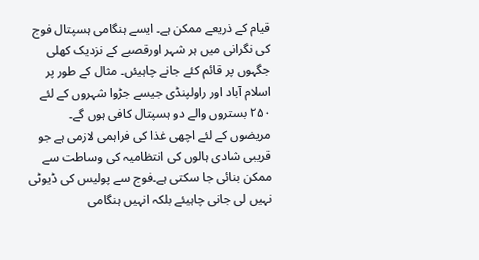قیام کے ذریعے ممکن ہے۔ ایسے ہنگامی ہسپتال فوج کی نگرانی میں ہر شہر اورقصبے کے نزدیک کھلی جگہوں پر قائم کئے جانے چاہیئں۔ مثال کے طور پر اسلام آباد اور راولپنڈی جیسے جڑوا شہروں کے لئے ۲۵۰ بستروں والے دو ہسپتال کافی ہوں گے۔ مریضوں کے لئے اچھی غذا کی فراہمی لازمی ہے جو قریبی شادی ہالوں کی انتظامیہ کی وساطت سے ممکن بنائی جا سکتی ہے۔فوج سے پولیس کی ڈیوٹی نہیں لی جانی چاہیئے بلکہ انہیں ہنگامی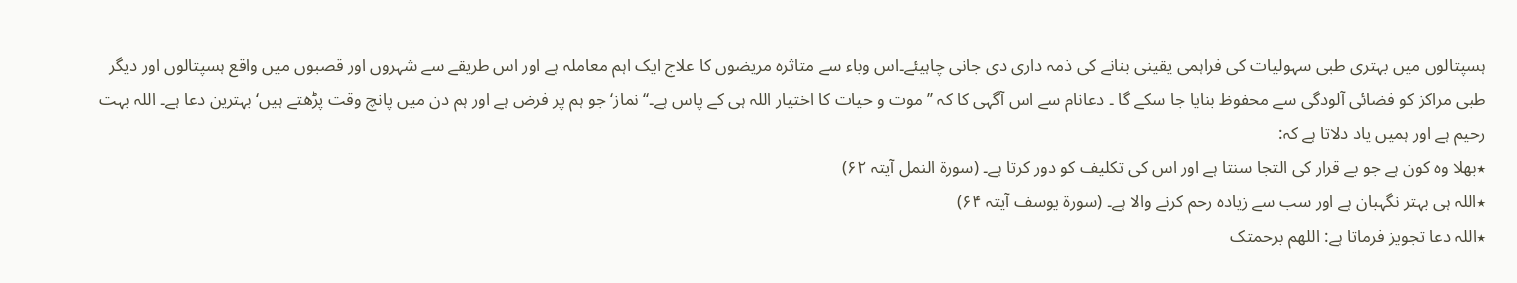ہسپتالوں میں بہتری طبی سہولیات کی فراہمی یقینی بنانے کی ذمہ داری دی جانی چاہیئے۔اس وباء سے متاثرہ مریضوں کا علاج ایک اہم معاملہ ہے اور اس طریقے سے شہروں اور قصبوں میں واقع ہسپتالوں اور دیگر طبی مراکز کو فضائی آلودگی سے محفوظ بنایا جا سکے گا ۔ دعانام سے اس آگہی کا کہ ’’موت و حیات کا اختیار اللہ ہی کے پاس ہے۔‘‘نماز‘ جو ہم پر فرض ہے اور ہم دن میں پانچ وقت پڑھتے ہیں‘ بہترین دعا ہے۔ اللہ بہت رحیم ہے اور ہمیں یاد دلاتا ہے کہ:
٭بھلا وہ کون ہے جو بے قرار کی التجا سنتا ہے اور اس کی تکلیف کو دور کرتا ہے۔ (سورۃ النمل آیتہ ۶۲)
٭اللہ ہی بہتر نگہبان ہے اور سب سے زیادہ رحم کرنے والا ہے۔ (سورۃ یوسف آیتہ ۶۴)
٭اللہ دعا تجویز فرماتا ہے: اللھم برحمتک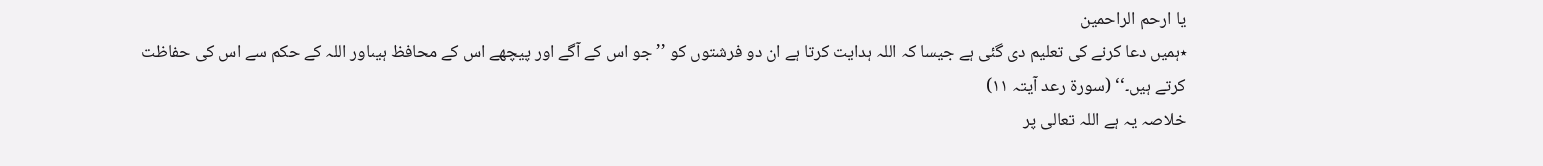یا ارحم الراحمین
٭ہمیں دعا کرنے کی تعلیم دی گئی ہے جیسا کہ اللہ ہدایت کرتا ہے ان دو فرشتوں کو ’’جو اس کے آگے اور پیچھے اس کے محافظ ہیںاور اللہ کے حکم سے اس کی حفاظت کرتے ہیں۔‘‘ (سورۃ رعد آیتہ ۱۱)
خلاصہ یہ ہے اللہ تعالی پر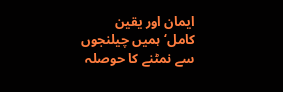ایمان اور یقین کامل‘ہمیں چیلنجوں سے نمٹنے کا حوصلہ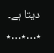دیتا ہے۔
٭…٭…٭